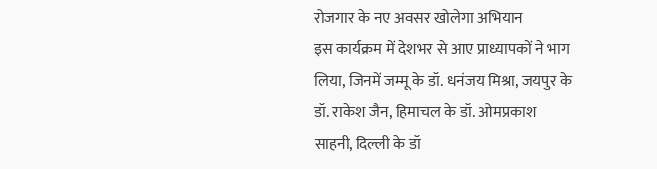रोजगार के नए अवसर खोलेगा अभियान
इस कार्यक्रम में देशभर से आए प्राध्यापकों ने भाग लिया, जिनमें जम्मू के डॉ. धनंजय मिश्रा, जयपुर के डॉ. राकेश जैन, हिमाचल के डॉ. ओमप्रकाश साहनी, दिल्ली के डॉ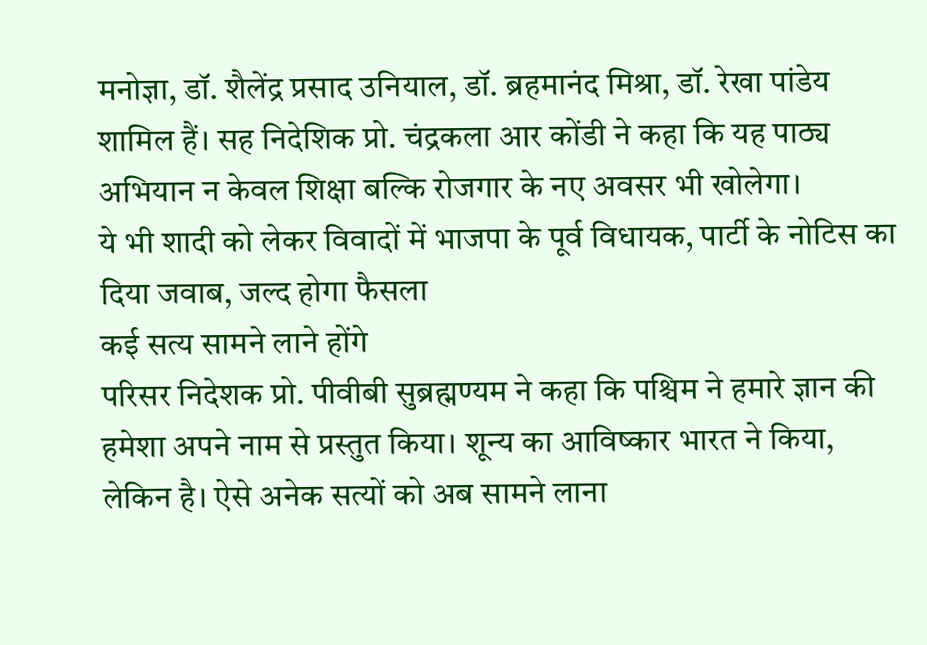मनोज्ञा, डॉ. शैलेंद्र प्रसाद उनियाल, डॉ. ब्रहमानंद मिश्रा, डॉ. रेखा पांडेय शामिल हैं। सह निदेशिक प्रो. चंद्रकला आर कोंडी ने कहा कि यह पाठ्य अभियान न केवल शिक्षा बल्कि रोजगार के नए अवसर भी खोलेगा।
ये भी शादी को लेकर विवादों में भाजपा के पूर्व विधायक, पार्टी के नोटिस का दिया जवाब, जल्द होगा फैसला
कई सत्य सामने लाने होंगे
परिसर निदेशक प्रो. पीवीबी सुब्रह्मण्यम ने कहा कि पश्चिम ने हमारे ज्ञान की हमेशा अपने नाम से प्रस्तुत किया। शून्य का आविष्कार भारत ने किया, लेकिन है। ऐसे अनेक सत्यों को अब सामने लाना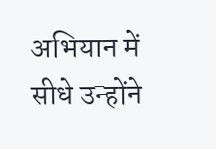अभियान में सीधे उन्होंने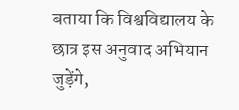बताया कि विश्वविद्यालय के छात्र इस अनुवाद अभियान जुड़ेंगे,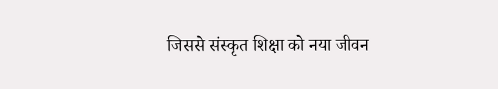जिससे संस्कृत शिक्षा को नया जीवन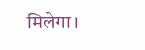मिलेगा।